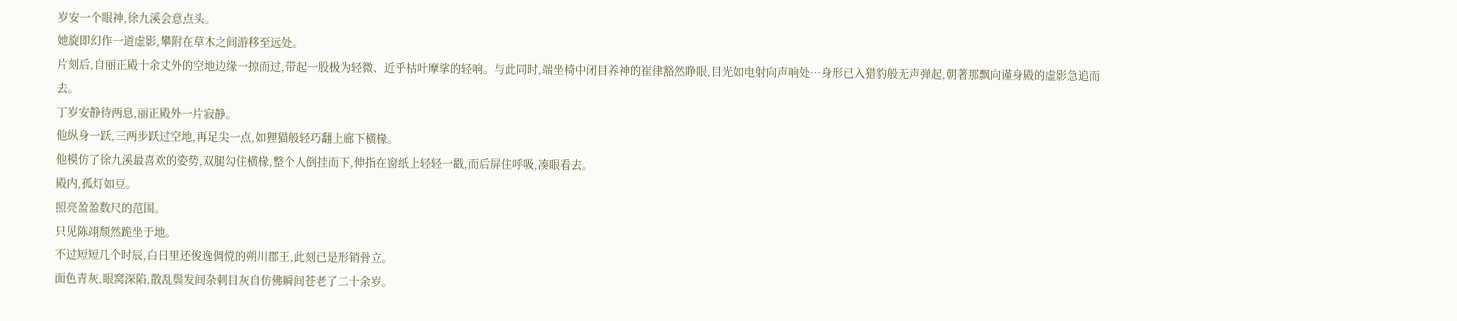岁安一个眼神,徐九溪会意点头。
她旋即幻作一道虚影,攀附在草木之间游移至远处。
片刻后,自丽正殿十余丈外的空地边缘一掠而过,带起一股极为轻微、近乎枯叶摩挲的轻响。与此同时,端坐椅中闭目养神的崔律豁然睁眼,目光如电射向声响处…身形已入猎豹般无声弹起,朝著那飘向谨身殿的虚影急追而去。
丁岁安静待两息,丽正殿外一片寂静。
他纵身一跃,三两步跃过空地,再足尖一点,如狸猫般轻巧翻上廊下横椽。
他模仿了徐九溪最喜欢的姿势,双腿勾住横椽,整个人倒挂而下,伸指在窗纸上轻轻一戳,而后屏住呼吸,凑眼看去。
殿内,孤灯如豆。
照亮盈盈数尺的范围。
只见陈翊颓然跪坐于地。
不过短短几个时辰,白日里还俊逸倜傥的朔川郡王,此刻已是形销骨立。
面色青灰,眼窝深陷,散乱鬓发间杂刺目灰自仿佛瞬间苍老了二十余岁。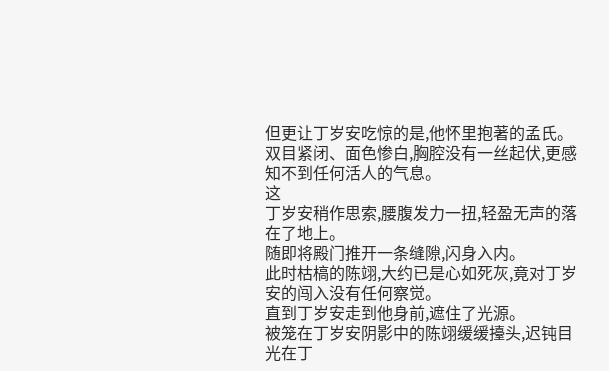但更让丁岁安吃惊的是,他怀里抱著的孟氏。
双目紧闭、面色惨白,胸腔没有一丝起伏,更感知不到任何活人的气息。
这
丁岁安稍作思索,腰腹发力一扭,轻盈无声的落在了地上。
随即将殿门推开一条缝隙,闪身入内。
此时枯槁的陈翊,大约已是心如死灰,竟对丁岁安的闯入没有任何察觉。
直到丁岁安走到他身前,遮住了光源。
被笼在丁岁安阴影中的陈翊缓缓擡头,迟钝目光在丁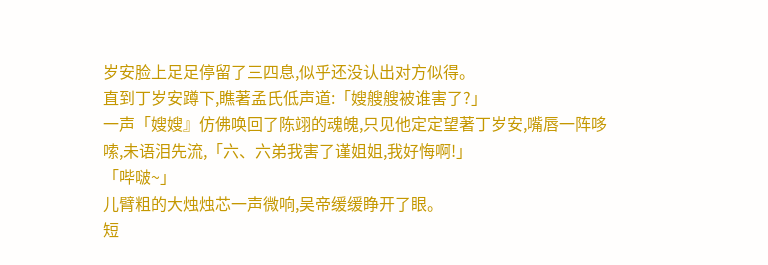岁安脸上足足停留了三四息,似乎还没认出对方似得。
直到丁岁安蹲下,瞧著孟氏低声道:「嫂艘艘被谁害了?」
一声「嫂嫂』仿佛唤回了陈翊的魂魄,只见他定定望著丁岁安,嘴唇一阵哆嗦,未语泪先流,「六、六弟我害了谨姐姐,我好悔啊!」
「哔啵~」
儿臂粗的大烛烛芯一声微响,吴帝缓缓睁开了眼。
短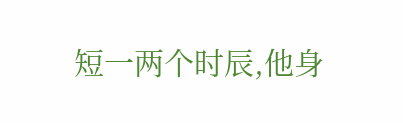短一两个时辰,他身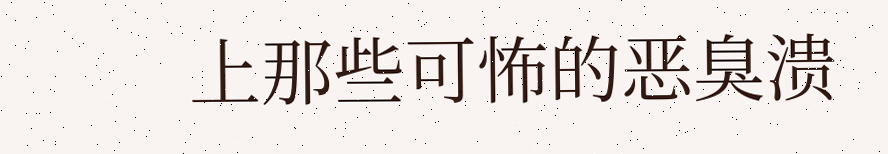上那些可怖的恶臭溃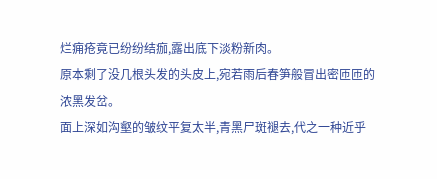烂痈疮竟已纷纷结痂,露出底下淡粉新肉。
原本剩了没几根头发的头皮上,宛若雨后春笋般冒出密匝匝的浓黑发岔。
面上深如沟壑的皱纹平复太半,青黑尸斑褪去,代之一种近乎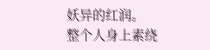妖异的红润。
整个人身上素绕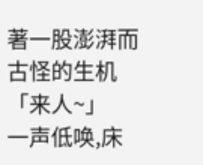著一股澎湃而古怪的生机
「来人~」
一声低唤,床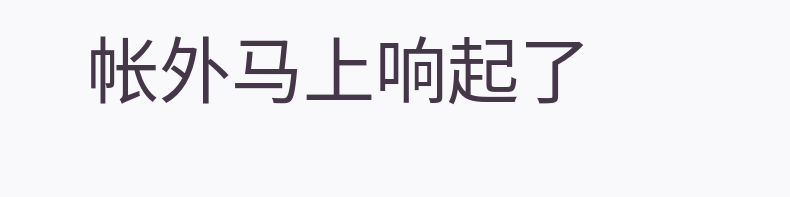帐外马上响起了